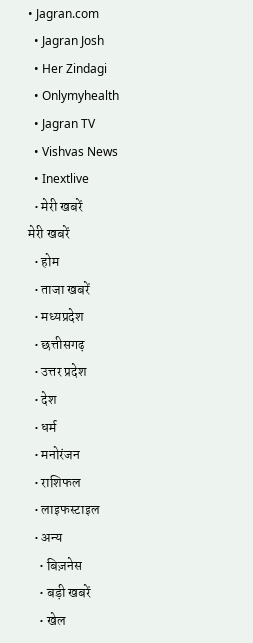• Jagran.com
  • Jagran Josh
  • Her Zindagi
  • Onlymyhealth
  • Jagran TV
  • Vishvas News
  • Inextlive
  • मेरी खबरें
मेरी खबरें
  • होम
  • ताजा खबरें
  • मध्यप्रदेश
  • छत्तीसगढ़
  • उत्तर प्रदेश
  • देश
  • धर्म
  • मनोरंजन
  • राशिफल
  • लाइफस्टाइल
  • अन्य
    • बिज़नेस
    • बड़ी खबरें
    • खेल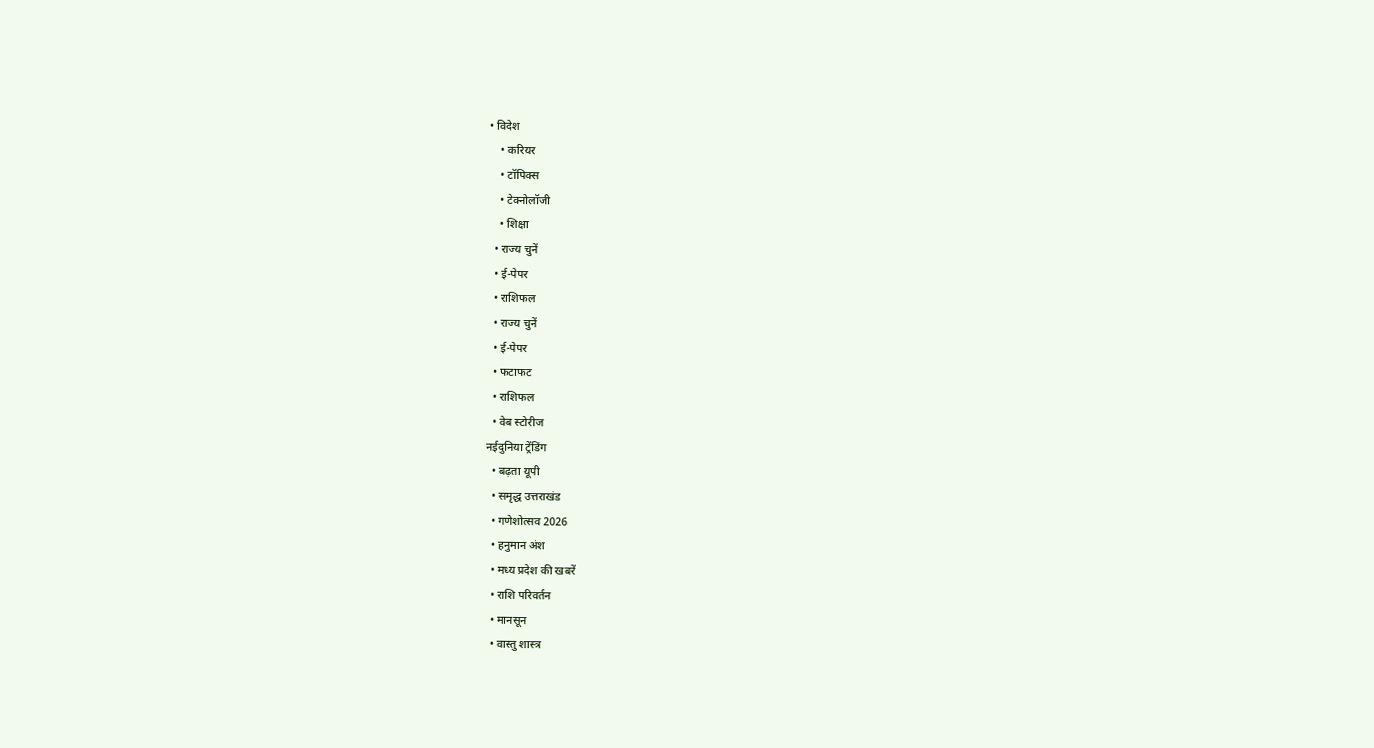• विदेश
    • करियर
    • टॉपिक्स
    • टेक्नोलॉजी
    • शिक्षा
  • राज्य चुनें
  • ई-पेपर
  • राशिफल
  • राज्य चुनें
  • ई-पेपर
  • फटाफट
  • राशिफल
  • वेब स्टोरीज
नईदुनिया ट्रेंडिंग
  • बढ़ता यूपी
  • समृद्ध उत्तराखंड
  • गणेशोत्‍सव 2026
  • हनुमान अंश
  • मध्‍य प्रदेश की खबरें
  • राशि परिवर्तन
  • मानसून
  • वास्‍तु शास्‍त्र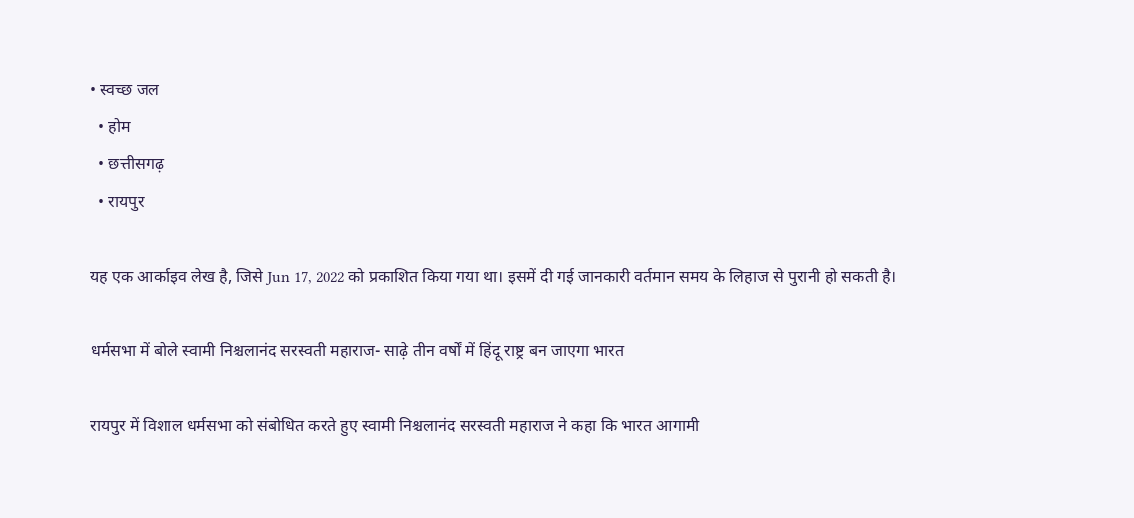• स्वच्छ जल
  • होम
  • छत्तीसगढ़
  • रायपुर

यह एक आर्काइव लेख है, जिसे Jun 17, 2022 को प्रकाशित किया गया था। इसमें दी गई जानकारी वर्तमान समय के लिहाज से पुरानी हो सकती है।

धर्मसभा में बोले स्वामी निश्चलानंद सरस्वती महाराज- साढ़े तीन वर्षों में हिंदू राष्ट्र बन जाएगा भारत

रायपुर में विशाल धर्मसभा को संबोधित करते हुए स्वामी निश्चलानंद सरस्वती महाराज ने कहा कि भारत आगामी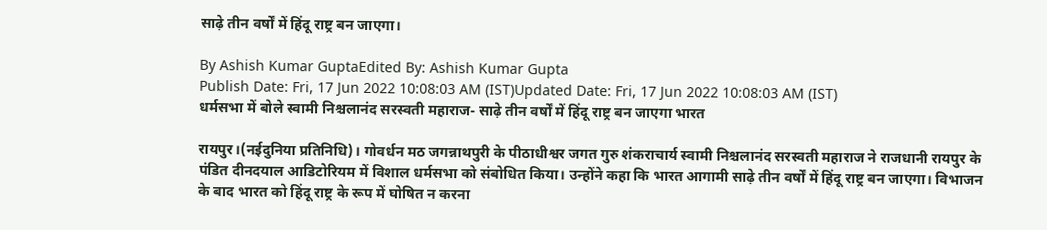साढ़े तीन वर्षों में हिंदू राष्ट्र बन जाएगा।

By Ashish Kumar GuptaEdited By: Ashish Kumar Gupta
Publish Date: Fri, 17 Jun 2022 10:08:03 AM (IST)Updated Date: Fri, 17 Jun 2022 10:08:03 AM (IST)
धर्मसभा में बोले स्वामी निश्चलानंद सरस्वती महाराज- साढ़े तीन वर्षों में हिंदू राष्ट्र बन जाएगा भारत

रायपुर।(नईदुनिया प्रतिनिधि)। गोवर्धन मठ जगन्नाथपुरी के पीठाधीश्वर जगत गुरु शंकराचार्य स्वामी निश्चलानंद सरस्वती महाराज ने राजधानी रायपुर के पंडित दीनदयाल आडिटोरियम में विशाल धर्मसभा को संबोधित किया। उन्होंने कहा कि भारत आगामी साढ़े तीन वर्षों में हिंदू राष्ट्र बन जाएगा। विभाजन के बाद भारत को हिंदू राष्ट्र के रूप में घोषित न करना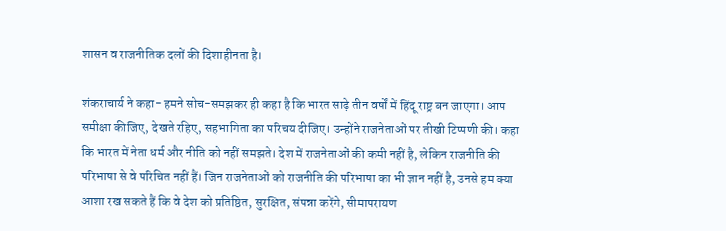शासन व राजनीतिक दलों की दिशाहीनता है।

शंकराचार्य ने कहा- हमने सोच-समझकर ही कहा है कि भारत साढ़े तीन वर्षों में हिंदू राष्ट्र बन जाएगा। आप समीक्षा कीजिए, देखते रहिए, सहभागिता का परिचय दीजिए। उन्होंने राजनेताओं पर तीखी टिप्पणी की। कहा कि भारत में नेता धर्म और नीति को नहीं समझते। देश में राजनेताओं की कमी नहीं है, लेकिन राजनीति की परिभाषा से वे परिचित नहीं हैं। जिन राजनेताओं को राजनीति की परिभाषा का भी ज्ञान नहीं है, उनसे हम क्या आशा रख सकते हैं कि वे देश को प्रतिष्ठित, सुरक्षित, संपन्ना करेंगे, सीमापरायण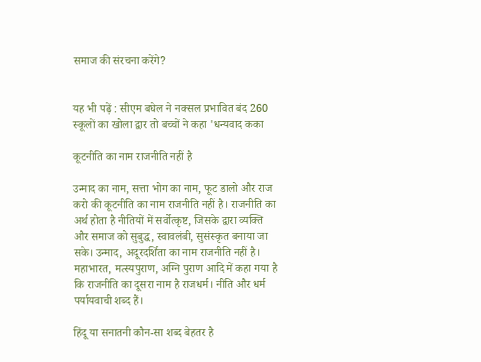समाज की संरचना करेंगे?


यह भी पढ़ें : सीएम बघेल ने नक्सल प्रभावित बंद 260 स्कूलों का खोला द्वार तो बच्चों ने कहा 'धन्यवाद कका

कूटनीति का नाम राजनीति नहीं है

उन्माद का नाम, सत्ता भोग का नाम, फूट डालो और राज करो की कूटनीति का नाम राजनीति नहीं है। राजनीति का अर्थ होता है नीतियों में सर्वोत्कृष्ट, जिसके द्वारा व्यक्ति और समाज को सुबुद्ध, स्वावलंबी, सुसंस्कृत बनाया जा सके। उन्माद, अदूरदर्शिता का नाम राजनीति नहीं है। महाभारत, मत्स्यपुराण, अग्नि पुराण आदि में कहा गया है कि राजनीति का दूसरा नाम है राजधर्म। नीति और धर्म पर्यायवाची शब्द हैं।

हिंदू या सनातनी कौन-सा शब्द बेहतर है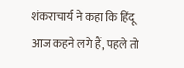शंकराचार्य ने कहा कि हिंदू आज कहने लगे हैं, पहले तो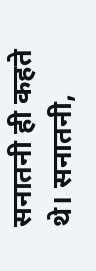सनातनी ही कहते थे। सनातनी,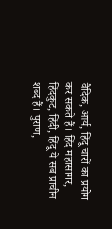वैदिक, आर्य, हिंदू चारों का प्रयोग कर सकते हैं। हिंद महासागर, हिंदकुट, हिंदी, हिंदू ये सब प्राचीन शब्द हैं। पुराण,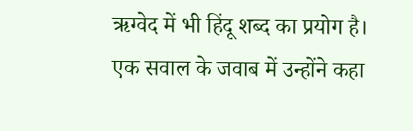ऋग्वेद में भी हिंदू शब्द का प्रयोग है। एक सवाल के जवाब में उन्होंने कहा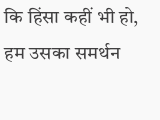कि हिंसा कहीं भी हो, हम उसका समर्थन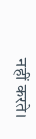नहीं करते।